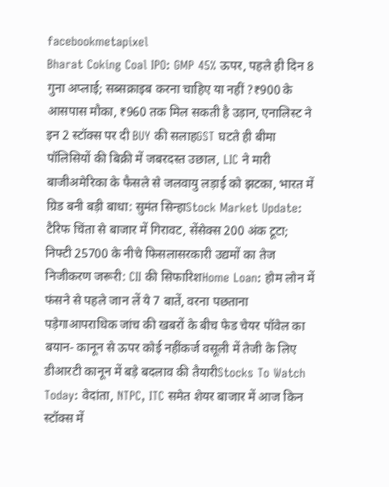facebookmetapixel
Bharat Coking Coal IPO: GMP 45% ऊपर, पहले ही दिन 8 गुना अप्लाई; सब्सक्राइब करना चाहिए या नहीं ?₹900 के आसपास मौका, ₹960 तक मिल सकती है उड़ान, एनालिस्ट ने इन 2 स्टॉक्स पर दी BUY की सलाहGST घटते ही बीमा पॉलिसियों की बिक्री में जबरदस्त उछाल, LIC ने मारी बाजीअमेरिका के फैसले से जलवायु लड़ाई को झटका, भारत में ग्रिड बनी बड़ी बाधा: सुमंत सिन्हाStock Market Update: टैरिफ चिंता से बाजार में गिरावट, सेंसेक्स 200 अंक टूटा; निफ्टी 25700 के नीचे फिसलासरकारी उद्यमों का तेज निजीकरण जरूरी: CII की सिफारिशHome Loan: होम लोन में फंसने से पहले जान लें ये 7 बातें, वरना पछताना पड़ेगाआपराधिक जांच की खबरों के बीच फेड चेयर पॉवेल का बयान- कानून से ऊपर कोई नहींकर्ज वसूली में तेजी के लिए डीआरटी कानून में बड़े बदलाव की तैयारीStocks To Watch Today: वेदांता, NTPC, ITC समेत शेयर बाजार में आज किन स्टॉक्स में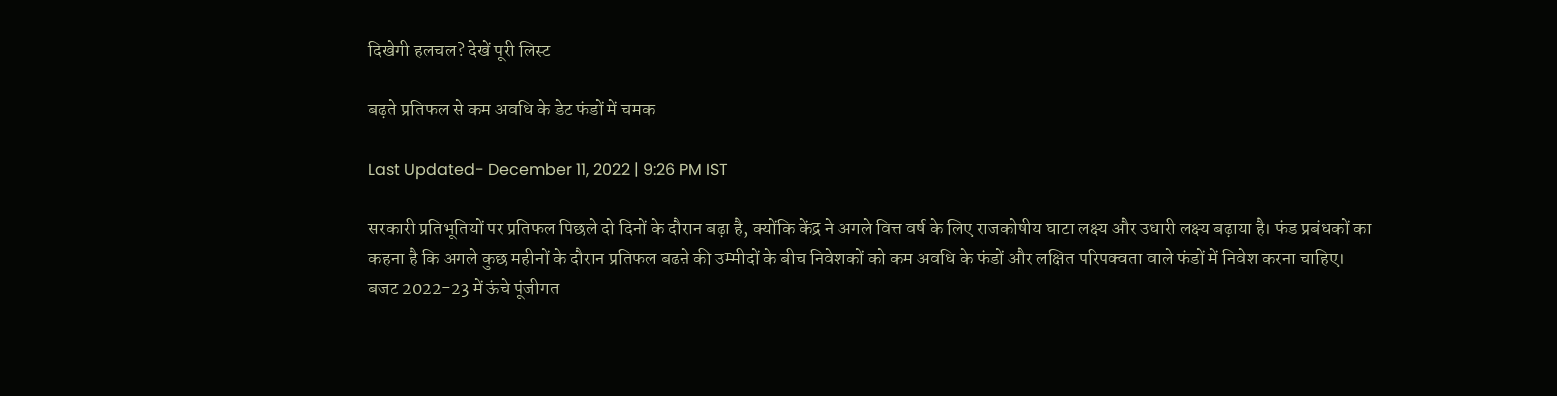दिखेगी हलचल? देखें पूरी लिस्ट

बढ़ते प्रतिफल से कम अवधि के डेट फंडों में चमक

Last Updated- December 11, 2022 | 9:26 PM IST

सरकारी प्रतिभूतियों पर प्रतिफल पिछले दो दिनों के दौरान बढ़ा है, क्योंकि केंद्र ने अगले वित्त वर्ष के लिए राजकोषीय घाटा लक्ष्य और उधारी लक्ष्य बढ़ाया है। फंड प्रबंधकों का कहना है कि अगले कुछ महीनों के दौरान प्रतिफल बढऩे की उम्मीदों के बीच निवेशकों को कम अवधि के फंडों और लक्षित परिपक्वता वाले फंडों में निवेश करना चाहिए।
बजट 2022-23 में ऊंचे पूंजीगत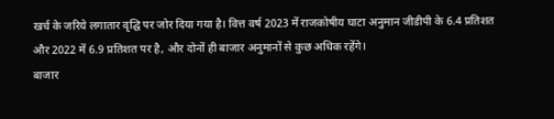खर्च के जरिये लगातार वृद्घि पर जोर दिया गया है। वित्त वर्ष 2023 में राजकोषीय घाटा अनुमान जीडीपी के 6.4 प्रतिशत और 2022 में 6.9 प्रतिशत पर है, और दोनों ही बाजार अनुमानों से कुछ अधिक रहेंगे।
बाजार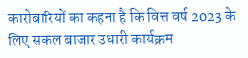कारोबारियों का कहना है कि वित्त वर्ष 2023 के लिए सकल बाजार उधारी कार्यक्रम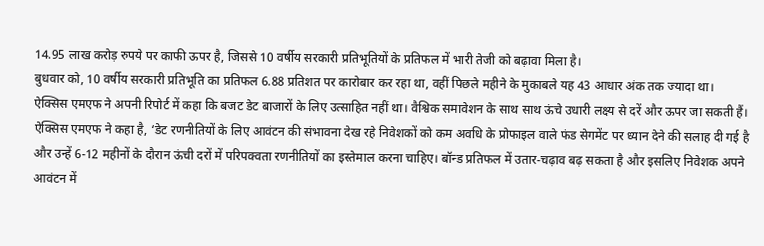14.95 लाख करोड़ रुपये पर काफी ऊपर है, जिससे 10 वर्षीय सरकारी प्रतिभूतियों के प्रतिफल में भारी तेजी को बढ़ावा मिला है।
बुधवार को, 10 वर्षीय सरकारी प्रतिभूति का प्रतिफल 6.88 प्रतिशत पर कारोबार कर रहा था, वहीं पिछले महीने के मुकाबले यह 43 आधार अंक तक ज्यादा था।
ऐक्सिस एमएफ ने अपनी रिपोर्ट में कहा कि बजट डेट बाजारों के लिए उत्साहित नहीं था। वैश्विक समावेशन के साथ साथ ऊंचे उधारी लक्ष्य से दरें और ऊपर जा सकती हैं।
ऐक्सिस एमएफ ने कहा है, ‘डेट रणनीतियों के लिए आवंटन की संभावना देख रहे निवेशकों को कम अवधि के प्रोफाइल वाले फंड सेगमेंट पर ध्यान देने की सलाह दी गई है और उन्हें 6-12 महीनों के दौरान ऊंची दरों में परिपक्वता रणनीतियों का इस्तेमाल करना चाहिए। बॉन्ड प्रतिफल में उतार-चढ़ाव बढ़ सकता है और इसलिए निवेशक अपने आवंटन में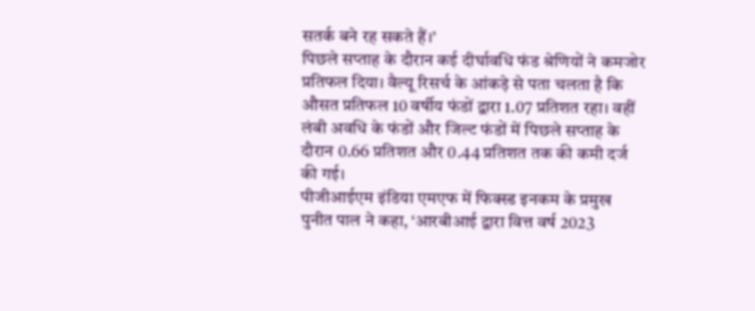सतर्क बने रह सकते हैं।’
पिछले सप्ताह के दौरान कई दीर्घावधि फंड श्रेणियों ने कमजोर प्रतिफल दिया। वैल्यू रिसर्च के आंकड़े से पता चलता है कि औसत प्रतिफल 10 वर्षीय फंडों द्वारा 1.07 प्रतिशत रहा। वहीं लंबी अवधि के फंडों और जिल्ट फंडों में पिछले सप्ताह के दौरान 0.66 प्रतिशत और 0.44 प्रतिशत तक की कमी दर्ज की गई।
पीजीआईएम इंडिया एमएफ में फिक्स्ड इनकम के प्रमुख पुनीत पाल ने कहा, ‘आरबीआई द्वारा वित्त वर्ष 2023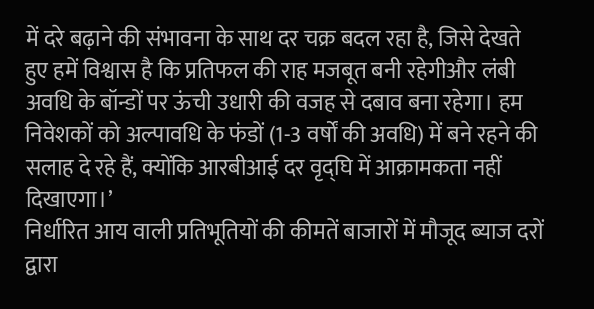में दरे बढ़ाने की संभावना के साथ दर चक्र बदल रहा है, जिसे देखते हुए हमें विश्वास है कि प्रतिफल की राह मजबूत बनी रहेगीऔर लंबी अवधि के बॉन्डों पर ऊंची उधारी की वजह से दबाव बना रहेगा। हम निवेशकों को अल्पावधि के फंडों (1-3 वर्षों की अवधि) में बने रहने की सलाह दे रहे हैं, क्योंकि आरबीआई दर वृद्घि में आक्रामकता नहीं दिखाएगा।’
निर्धारित आय वाली प्रतिभूतियों की कीमतें बाजारों में मौजूद ब्याज दरों द्वारा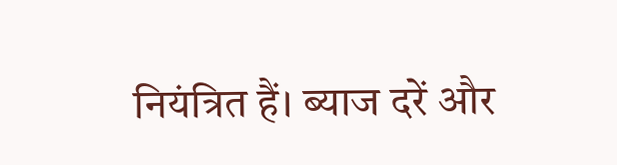नियंत्रित हैं। ब्याज दरें और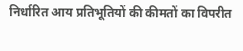निर्धारित आय प्रतिभूतियों की कीमतों का विपरीत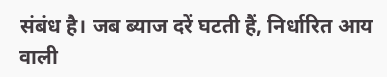संबंध है। जब ब्याज दरें घटती हैं, निर्धारित आय वाली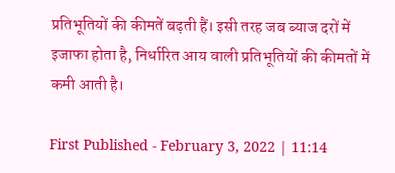प्रतिभूतियों की कीमतें बढ़ती हैं। इसी तरह जब ब्याज दरों में इजाफा होता है, निर्धारित आय वाली प्रतिभूतियों की कीमतों में कमी आती है।

First Published - February 3, 2022 | 11:14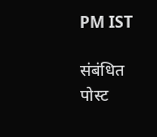PM IST

संबंधित पोस्ट